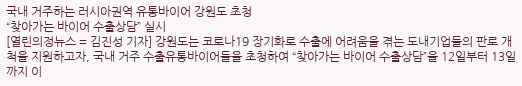국내 거주하는 러시아권역 유통바이어 강원도 초청
“찾아가는 바이어 수출상담” 실시
[열린의정뉴스 = 김진성 기자] 강원도는 코로나19 장기화로 수출에 어려움을 겪는 도내기업들의 판로 개척을 지원하고자, 국내 거주 수출유통바이어들을 초청하여 “찾아가는 바이어 수출상담”을 12일부터 13일까지 이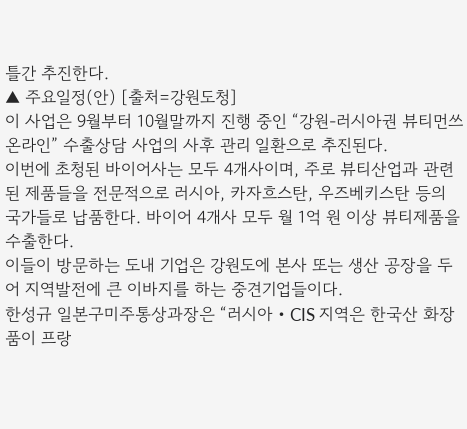틀간 추진한다.
▲ 주요일정(안) [출처=강원도청]
이 사업은 9월부터 10월말까지 진행 중인 “강원-러시아권 뷰티먼쓰 온라인” 수출상담 사업의 사후 관리 일환으로 추진된다.
이번에 초청된 바이어사는 모두 4개사이며, 주로 뷰티산업과 관련된 제품들을 전문적으로 러시아, 카자흐스탄, 우즈베키스탄 등의 국가들로 납품한다. 바이어 4개사 모두 월 1억 원 이상 뷰티제품을 수출한다.
이들이 방문하는 도내 기업은 강원도에 본사 또는 생산 공장을 두어 지역발전에 큰 이바지를 하는 중견기업들이다.
한성규 일본구미주통상과장은 “러시아‧CIS 지역은 한국산 화장품이 프랑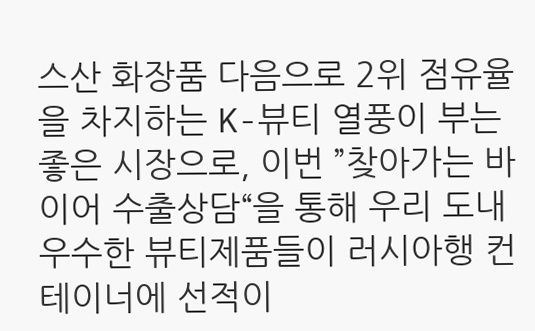스산 화장품 다음으로 2위 점유율을 차지하는 K-뷰티 열풍이 부는 좋은 시장으로, 이번 ”찾아가는 바이어 수출상담“을 통해 우리 도내 우수한 뷰티제품들이 러시아행 컨테이너에 선적이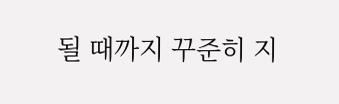될 때까지 꾸준히 지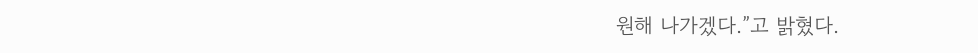원해 나가겠다.”고 밝혔다.